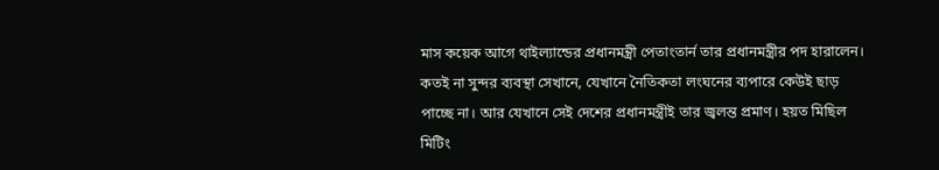মাস কয়েক আগে থাইল্যান্ডের প্রধানমন্ত্রী পেতাংতার্ন তার প্রধানমন্ত্রীর পদ হারালেন। কতই না সুন্দর ব্যবস্থা সেখানে, যেখানে নৈতিকতা লংঘনের ব্যপারে কেউই ছাড় পাচ্ছে না। আর যেখানে সেই দেশের প্রধানমন্ত্রীই তার জ্বলন্ত প্রমাণ। হয়ত মিছিল মিটিং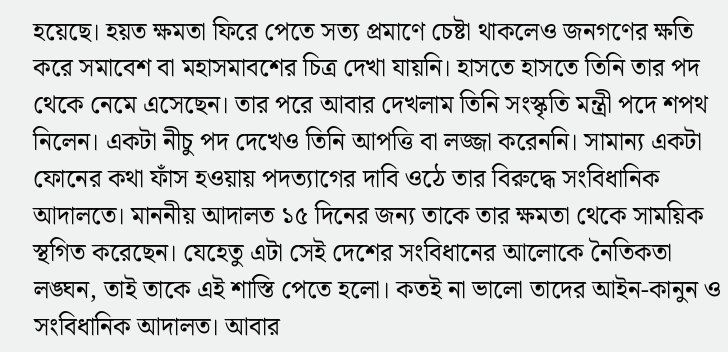হয়েছে। হয়ত ক্ষমতা ফিরে পেতে সত্য প্রমাণে চেষ্টা থাকলেও জনগণের ক্ষতি করে সমাবেশ বা মহাসমাবশের চিত্র দেখা যায়নি। হাসতে হাসতে তিনি তার পদ থেকে নেমে এসেছেন। তার পরে আবার দেখলাম তিনি সংস্কৃতি মন্ত্রী পদে শপথ নিলেন। একটা নীচু পদ দেখেও তিনি আপত্তি বা লজ্জা করেননি। সামান্য একটা ফোনের কথা ফাঁস হওয়ায় পদত্যাগের দাবি ওঠে তার বিরুদ্ধে সংবিধানিক আদালতে। মাননীয় আদালত ১৫ দিনের জন্য তাকে তার ক্ষমতা থেকে সাময়িক স্থগিত করেছেন। যেহেতু এটা সেই দেশের সংবিধানের আলোকে নৈতিকতা লঙ্ঘন, তাই তাকে এই শাস্তি পেতে হলো। কতই না ভালো তাদের আইন-কানুন ও সংবিধানিক আদালত। আবার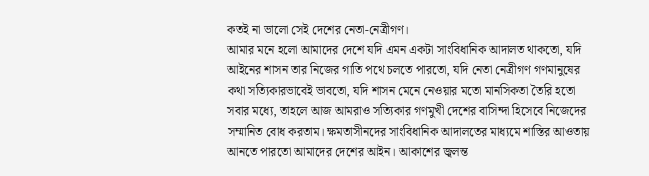কতই না ভালো সেই দেশের নেতা-নেত্রীগণ।
আমার মনে হলো আমাদের দেশে যদি এমন একটা সাংবিধানিক আদালত থাকতো, যদি আইনের শাসন তার নিজের গাতি পথে চলতে পারতো, যদি নেতা নেত্রীগণ গণমানুষের কথা সত্যিকারভাবেই ভাবতো, যদি শাসন মেনে নেওয়ার মতো মানসিকতা তৈরি হতো সবার মধ্যে, তাহলে আজ আমরাও সত্যিকার গণমুখী দেশের বাসিন্দা হিসেবে নিজেদের সম্মানিত বোধ করতাম। ক্ষমতাসীনদের সাংবিধানিক আদালতের মাধ্যমে শাস্তির আওতায় আনতে পারতো আমাদের দেশের আইন। আকাশের জ্বলন্ত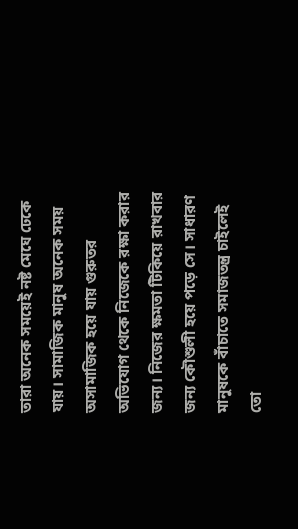তারা অনেক সময়েই নষ্ট মেঘে ঢেকে যায়। সামাজিক মানুষ অনেক সময় অসামাজিক হয়ে যায় গুরুতর অভিযোগ থেকে নিজেকে রক্ষা করার জন্য। নিজের ক্ষমতা টিকিয়ে রাখবার জন্য কৌশুলী হয়ে পড়ে সে। সাধারণ মানুষকে বাঁচাতে সমাজতন্ত্র চাইলেই তো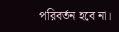পরিবর্তন হবে না।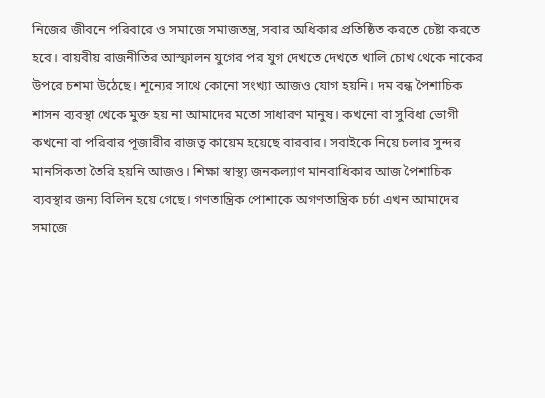নিজের জীবনে পরিবারে ও সমাজে সমাজতন্ত্র, সবার অধিকার প্রতিষ্ঠিত করতে চেষ্টা করতে হবে। বায়বীয় রাজনীতির আস্ফালন যুগের পর যুগ দেখতে দেখতে খালি চোখ থেকে নাকের উপরে চশমা উঠেছে। শূন্যের সাথে কোনো সংখ্যা আজও যোগ হয়নি। দম বন্ধ পৈশাচিক শাসন ব্যবস্থা খেকে মুক্ত হয় না আমাদের মতো সাধারণ মানুষ। কখনো বা সুবিধা ভোগী কখনো বা পরিবার পূজারীর রাজত্ব কায়েম হয়েছে বারবার। সবাইকে নিয়ে চলার সুন্দর মানসিকতা তৈরি হয়নি আজও। শিক্ষা স্বাস্থ্য জনকল্যাণ মানবাধিকার আজ পৈশাচিক ব্যবস্থার জন্য বিলিন হয়ে গেছে। গণতান্ত্রিক পোশাকে অগণতান্ত্রিক চর্চা এখন আমাদের সমাজে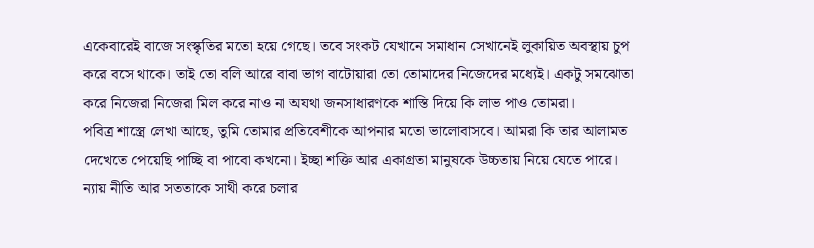একেবারেই বাজে সংস্কৃতির মতো হয়ে গেছে। তবে সংকট যেখানে সমাধান সেখানেই লুকায়িত অবস্থায় চুপ করে বসে থাকে। তাই তো বলি আরে বাবা ভাগ বাটোয়ারা তো তোমাদের নিজেদের মধ্যেই। একটু সমঝোতা করে নিজেরা নিজেরা মিল করে নাও না অযথা জনসাধারণকে শাস্তি দিয়ে কি লাভ পাও তোমরা।
পবিত্র শাস্ত্রে লেখা আছে, তুমি তোমার প্রতিবেশীকে আপনার মতো ভালোবাসবে। আমরা কি তার আলামত দেখেতে পেয়েছি পাচ্ছি বা পাবো কখনো। ইচ্ছা শক্তি আর একাগ্রতা মানুষকে উচ্চতায় নিয়ে যেতে পারে। ন্যায় নীতি আর সততাকে সাথী করে চলার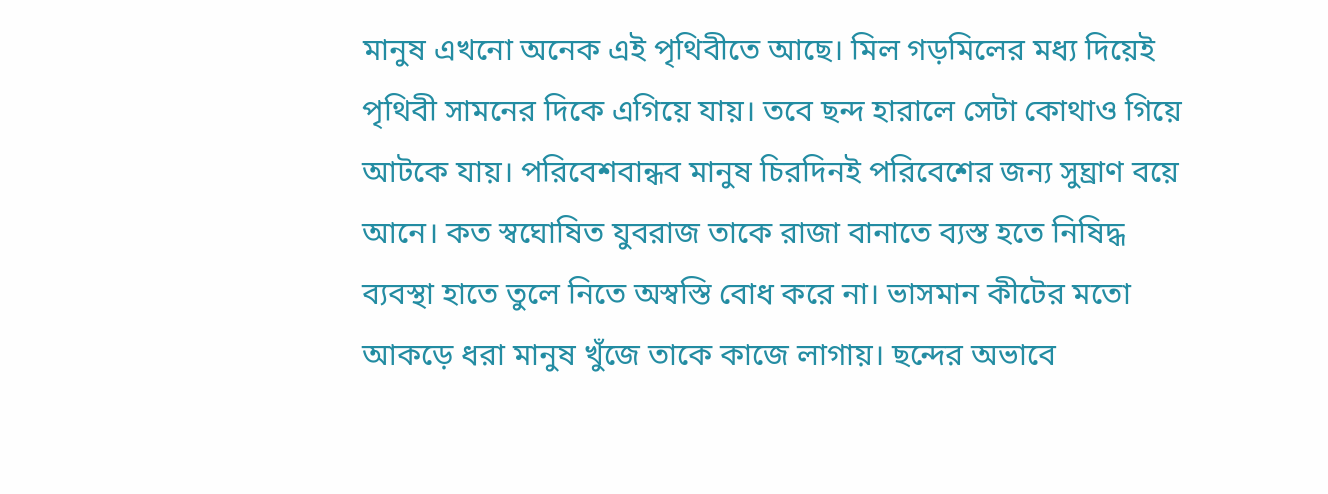মানুষ এখনো অনেক এই পৃথিবীতে আছে। মিল গড়মিলের মধ্য দিয়েই পৃথিবী সামনের দিকে এগিয়ে যায়। তবে ছন্দ হারালে সেটা কোথাও গিয়ে আটকে যায়। পরিবেশবান্ধব মানুষ চিরদিনই পরিবেশের জন্য সুঘ্রাণ বয়ে আনে। কত স্বঘোষিত যুবরাজ তাকে রাজা বানাতে ব্যস্ত হতে নিষিদ্ধ ব্যবস্থা হাতে তুলে নিতে অস্বস্তি বোধ করে না। ভাসমান কীটের মতো আকড়ে ধরা মানুষ খুঁজে তাকে কাজে লাগায়। ছন্দের অভাবে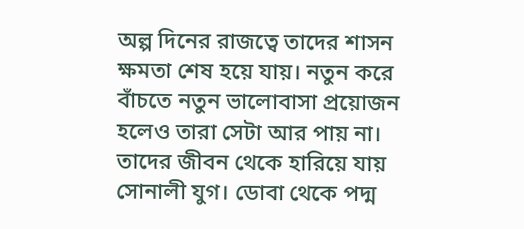অল্প দিনের রাজত্বে তাদের শাসন ক্ষমতা শেষ হয়ে যায়। নতুন করে বাঁচতে নতুন ভালোবাসা প্রয়োজন হলেও তারা সেটা আর পায় না। তাদের জীবন থেকে হারিয়ে যায় সোনালী যুগ। ডোবা থেকে পদ্ম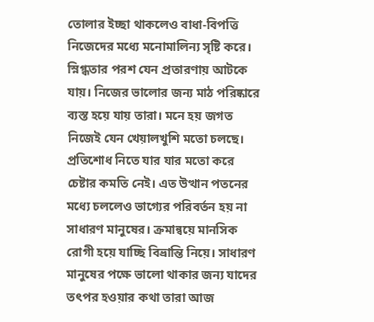তোলার ইচ্ছা থাকলেও বাধা-বিপত্তি নিজেদের মধ্যে মনোমালিন্য সৃষ্টি করে। স্নিগ্ধতার পরশ যেন প্রতারণায় আটকে যায়। নিজের ভালোর জন্য মাঠ পরিষ্কারে ব্যস্ত হয়ে যায় তারা। মনে হয় জগত নিজেই যেন খেয়ালখুশি মতো চলছে। প্রতিশোধ নিতে যার যার মতো করে চেষ্টার কমতি নেই। এত উত্থান পতনের মধ্যে চললেও ভাগ্যের পরিবর্তন হয় না সাধারণ মানুষের। ক্রমান্বয়ে মানসিক রোগী হয়ে যাচ্ছি বিভ্রান্তি নিয়ে। সাধারণ মানুষের পক্ষে ভালো থাকার জন্য যাদের তৎপর হওয়ার কথা তারা আজ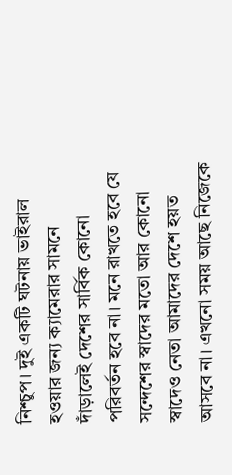নিশ্চুপ। দুই একটি ঘটনায় ভাইরাল হওয়ার জন্য ক্যামেরার সামনে দাঁড়ালেই দেশের সার্বিক কোনো পরিবর্তন হবে না। মনে রাখতে হবে যে সন্দেশের স্বাদের মতো আর কোনো স্বাদেও নেতা আমাদের দেশে হয়ত আসবে না। এখনো সময় আছে নিজেকে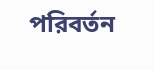পরিবর্তন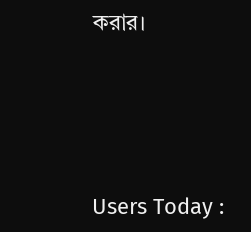করার।






Users Today :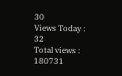30
Views Today : 32
Total views : 180731